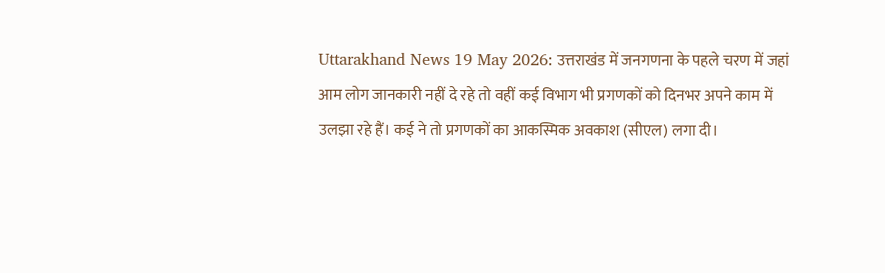Uttarakhand News 19 May 2026: उत्तराखंड में जनगणना के पहले चरण में जहां आम लोग जानकारी नहीं दे रहे तो वहीं कई विभाग भी प्रगणकों को दिनभर अपने काम में उलझा रहे हैं। कई ने तो प्रगणकों का आकस्मिक अवकाश (सीएल) लगा दी।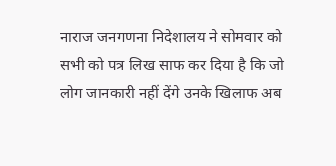नाराज जनगणना निदेशालय ने सोमवार को सभी को पत्र लिख साफ कर दिया है कि जो लोग जानकारी नहीं देंगे उनके खिलाफ अब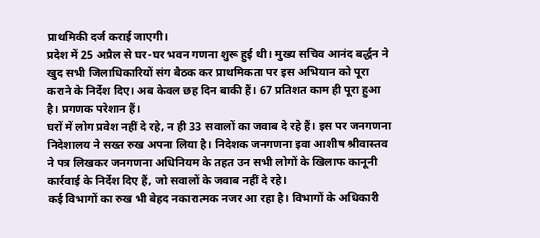प्राथमिकी दर्ज कराई जाएगी।
प्रदेश में 25 अप्रैल से घर-घर भवन गणना शुरू हुई थी। मुख्य सचिव आनंद बर्द्धन ने खुद सभी जिलाधिकारियों संग बैठक कर प्राथमिकता पर इस अभियान को पूरा कराने के निर्देश दिए। अब केवल छह दिन बाकी हैं। 67 प्रतिशत काम ही पूरा हुआ है। प्रगणक परेशान हैं।
घरों में लोग प्रवेश नहीं दे रहे, न ही 33 सवालों का जवाब दे रहे हैं। इस पर जनगणना निदेशालय ने सख्त रुख अपना लिया है। निदेशक जनगणना इवा आशीष श्रीवास्तव ने पत्र लिखकर जनगणना अधिनियम के तहत उन सभी लोगों के खिलाफ कानूनी कार्रवाई के निर्देश दिए हैं, जो सवालों के जवाब नहीं दे रहे।
कई विभागों का रुख भी बेहद नकारात्मक नजर आ रहा है। विभागों के अधिकारी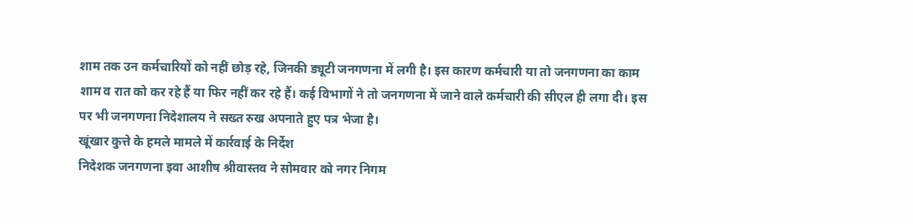शाम तक उन कर्मचारियों को नहीं छोड़ रहे, जिनकी ड्यूटी जनगणना में लगी है। इस कारण कर्मचारी या तो जनगणना का काम शाम व रात को कर रहे हैं या फिर नहीं कर रहे हैं। कई विभागों ने तो जनगणना में जाने वाले कर्मचारी की सीएल ही लगा दी। इस पर भी जनगणना निदेशालय ने सख्त रुख अपनाते हुए पत्र भेजा है।
खूंखार कुत्ते के हमले मामले में कार्रवाई के निर्देश
निदेशक जनगणना इवा आशीष श्रीवास्तव ने सोमवार को नगर निगम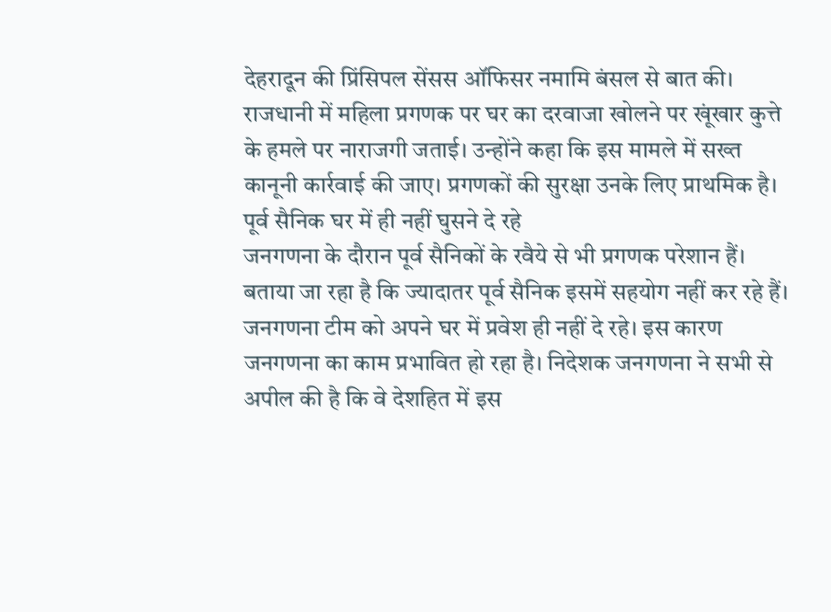देहरादून की प्रिंसिपल सेंसस ऑफिसर नमामि बंसल से बात की। राजधानी में महिला प्रगणक पर घर का दरवाजा खोलने पर खूंखार कुत्ते के हमले पर नाराजगी जताई। उन्होंने कहा कि इस मामले में सख्त कानूनी कार्रवाई की जाए। प्रगणकों की सुरक्षा उनके लिए प्राथमिक है।
पूर्व सैनिक घर में ही नहीं घुसने दे रहे
जनगणना के दौरान पूर्व सैनिकों के रवैये से भी प्रगणक परेशान हैं। बताया जा रहा है कि ज्यादातर पूर्व सैनिक इसमें सहयोग नहीं कर रहे हैं। जनगणना टीम को अपने घर में प्रवेश ही नहीं दे रहे। इस कारण जनगणना का काम प्रभावित हो रहा है। निदेशक जनगणना ने सभी से अपील की है कि वे देशहित में इस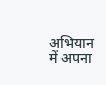अभियान में अपना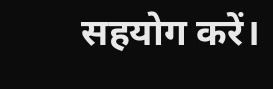सहयोग करें।